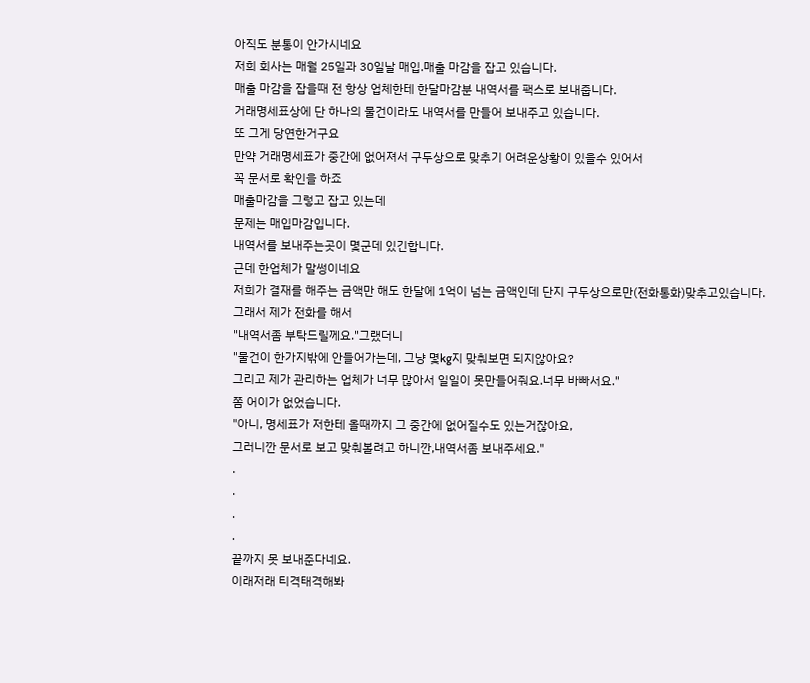아직도 분통이 안가시네요
저희 회사는 매월 25일과 30일날 매입.매출 마감을 잡고 있습니다.
매출 마감을 잡을때 전 항상 업체한테 한달마감분 내역서를 팩스로 보내줍니다.
거래명세표상에 단 하나의 물건이라도 내역서를 만들어 보내주고 있습니다.
또 그게 당연한거구요
만약 거래명세표가 중간에 없어져서 구두상으로 맞추기 어려운상황이 있을수 있어서
꼭 문서로 확인을 하죠
매출마감을 그렇고 잡고 있는데
문제는 매입마감입니다.
내역서를 보내주는곳이 몇군데 있긴합니다.
근데 한업체가 말썽이네요
저희가 결재를 해주는 금액만 해도 한달에 1억이 넘는 금액인데 단지 구두상으로만(전화통화)맞추고있습니다.
그래서 제가 전화를 해서
"내역서좀 부탁드릴께요."그랬더니
"물건이 한가지밖에 안들어가는데, 그냥 몇kg지 맞춰보면 되지않아요?
그리고 제가 관리하는 업체가 너무 많아서 일일이 못만들어줘요.너무 바빠서요."
쫌 어이가 없었습니다.
"아니, 명세표가 저한테 올때까지 그 중간에 없어질수도 있는거잖아요,
그러니깐 문서로 보고 맞춰볼려고 하니깐,내역서좀 보내주세요."
.
.
.
.
끝까지 못 보내준다네요.
이래저래 티격태격해봐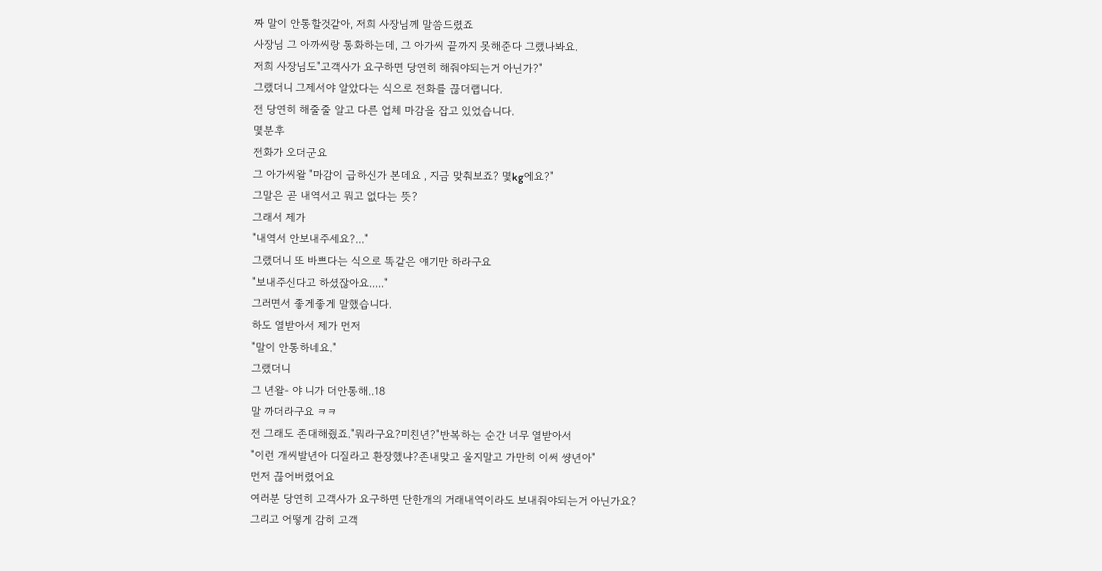짜 말이 안통할것같아, 저희 사장님께 말씀드렸죠
사장님 그 아까씨랑 통화하는데, 그 아가씨 끝까지 못해준다 그랬나봐요.
저희 사장님도"고객사가 요구하면 당연히 해줘야되는거 아닌가?"
그랬더니 그제서야 알았다는 식으로 전화를 끊더랩니다.
전 당연히 해줄줄 알고 다른 업체 마감을 잡고 있었습니다.
몇분후
전화가 오더군요
그 아가씨왈 "마감이 급하신가 본데요 , 지금 맞춰보죠? 몇kg에요?"
그말은 곧 내역서고 뭐고 없다는 뜻?
그래서 제가
"내역서 안보내주세요?..."
그랬더니 또 바쁘다는 식으로 똑같은 얘기만 하라구요
"보내주신다고 하셨잖아요....."
그러면서 좋게좋게 말했습니다.
하도 열받아서 제가 먼저
"말이 안통하네요."
그랬더니
그 년왈- 야 니가 더안통해..18
말 까더라구요 ㅋㅋ
전 그래도 존대해줬죠."뭐라구요?미친년?"반복하는 순간 너무 열받아서
"이런 개씨발년아 디질라고 환장했냐?존내맞고 울지말고 가만히 이써 썅년아"
먼저 끊어버렸어요
여러분 당연히 고객사가 요구하면 단한개의 거래내역이라도 보내줘야되는거 아닌가요?
그리고 어떻게 감히 고객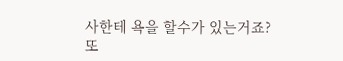사한테 욕을 할수가 있는거죠?
또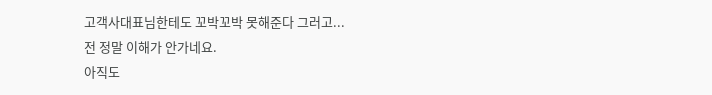고객사대표님한테도 꼬박꼬박 못해준다 그러고...
전 정말 이해가 안가네요.
아직도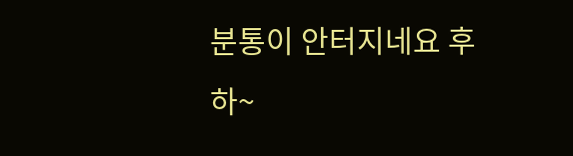분통이 안터지네요 후하~